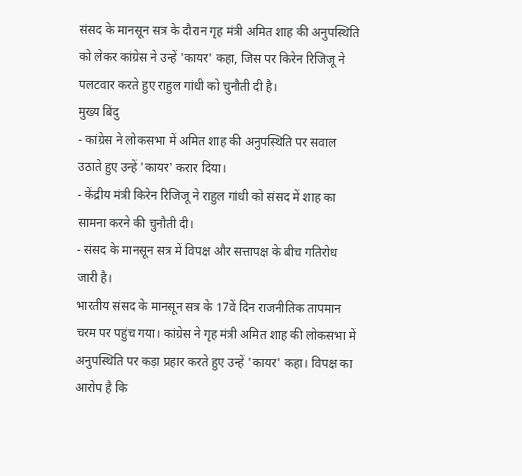संसद के मानसून सत्र के दौरान गृह मंत्री अमित शाह की अनुपस्थिति को लेकर कांग्रेस ने उन्हें 'कायर' कहा, जिस पर किरेन रिजिजू ने पलटवार करते हुए राहुल गांधी को चुनौती दी है।
मुख्य बिंदु
- कांग्रेस ने लोकसभा में अमित शाह की अनुपस्थिति पर सवाल उठाते हुए उन्हें 'कायर' करार दिया।
- केंद्रीय मंत्री किरेन रिजिजू ने राहुल गांधी को संसद में शाह का सामना करने की चुनौती दी।
- संसद के मानसून सत्र में विपक्ष और सत्तापक्ष के बीच गतिरोध जारी है।
भारतीय संसद के मानसून सत्र के 17वें दिन राजनीतिक तापमान चरम पर पहुंच गया। कांग्रेस ने गृह मंत्री अमित शाह की लोकसभा में अनुपस्थिति पर कड़ा प्रहार करते हुए उन्हें 'कायर' कहा। विपक्ष का आरोप है कि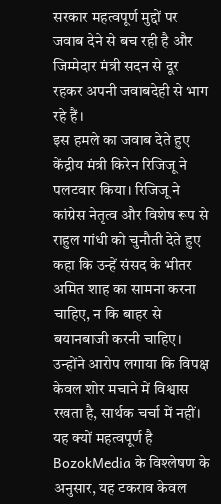सरकार महत्वपूर्ण मुद्दों पर जवाब देने से बच रही है और जिम्मेदार मंत्री सदन से दूर रहकर अपनी जवाबदेही से भाग रहे हैं।
इस हमले का जवाब देते हुए केंद्रीय मंत्री किरेन रिजिजू ने पलटवार किया। रिजिजू ने कांग्रेस नेतृत्व और विशेष रूप से राहुल गांधी को चुनौती देते हुए कहा कि उन्हें संसद के भीतर अमित शाह का सामना करना चाहिए, न कि बाहर से बयानबाजी करनी चाहिए। उन्होंने आरोप लगाया कि विपक्ष केवल शोर मचाने में विश्वास रखता है, सार्थक चर्चा में नहीं।
यह क्यों महत्वपूर्ण है
BozokMedia के विश्लेषण के अनुसार, यह टकराव केवल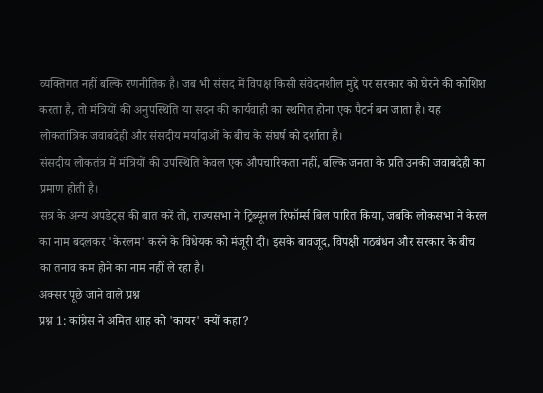व्यक्तिगत नहीं बल्कि रणनीतिक है। जब भी संसद में विपक्ष किसी संवेदनशील मुद्दे पर सरकार को घेरने की कोशिश करता है, तो मंत्रियों की अनुपस्थिति या सदन की कार्यवाही का स्थगित होना एक पैटर्न बन जाता है। यह लोकतांत्रिक जवाबदेही और संसदीय मर्यादाओं के बीच के संघर्ष को दर्शाता है।
संसदीय लोकतंत्र में मंत्रियों की उपस्थिति केवल एक औपचारिकता नहीं, बल्कि जनता के प्रति उनकी जवाबदेही का प्रमाण होती है।
सत्र के अन्य अपडेट्स की बात करें तो, राज्यसभा ने ट्रिब्यूनल रिफॉर्म्स बिल पारित किया, जबकि लोकसभा ने केरल का नाम बदलकर 'केरलम' करने के विधेयक को मंजूरी दी। इसके बावजूद, विपक्षी गठबंधन और सरकार के बीच का तनाव कम होने का नाम नहीं ले रहा है।
अक्सर पूछे जाने वाले प्रश्न
प्रश्न 1: कांग्रेस ने अमित शाह को 'कायर' क्यों कहा?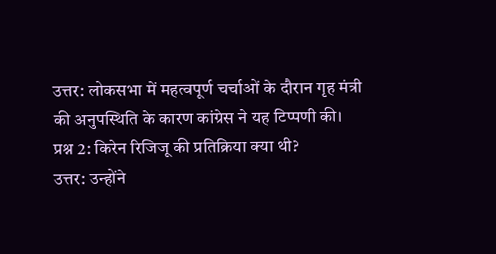उत्तर: लोकसभा में महत्वपूर्ण चर्चाओं के दौरान गृह मंत्री की अनुपस्थिति के कारण कांग्रेस ने यह टिप्पणी की।
प्रश्न 2: किरेन रिजिजू की प्रतिक्रिया क्या थी?
उत्तर: उन्होंने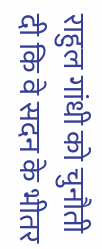राहुल गांधी को चुनौती दी कि वे सदन के भीतर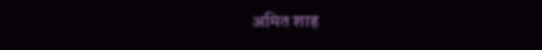अमित शाह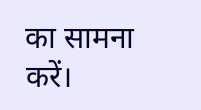का सामना करें।